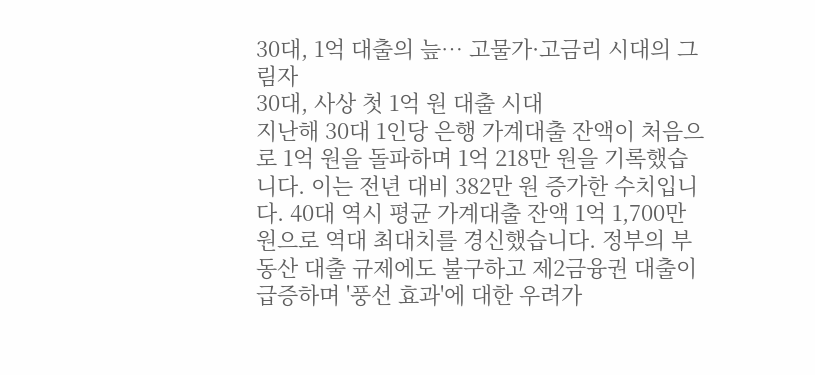30대, 1억 대출의 늪… 고물가·고금리 시대의 그림자
30대, 사상 첫 1억 원 대출 시대
지난해 30대 1인당 은행 가계대출 잔액이 처음으로 1억 원을 돌파하며 1억 218만 원을 기록했습니다. 이는 전년 대비 382만 원 증가한 수치입니다. 40대 역시 평균 가계대출 잔액 1억 1,700만 원으로 역대 최대치를 경신했습니다. 정부의 부동산 대출 규제에도 불구하고 제2금융권 대출이 급증하며 '풍선 효과'에 대한 우려가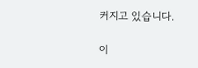커지고 있습니다.

이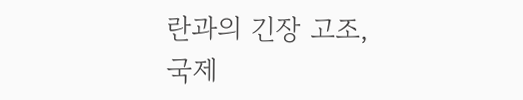란과의 긴장 고조, 국제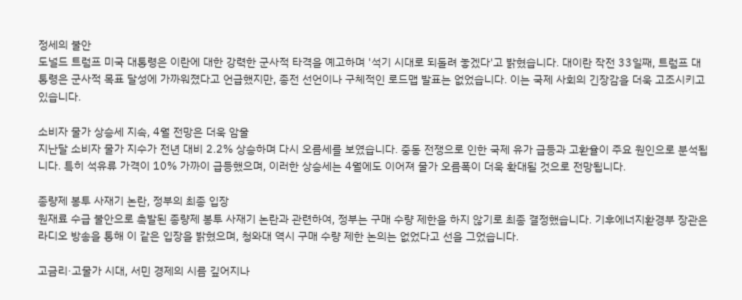정세의 불안
도널드 트럼프 미국 대통령은 이란에 대한 강력한 군사적 타격을 예고하며 '석기 시대로 되돌려 놓겠다'고 밝혔습니다. 대이란 작전 33일째, 트럼프 대통령은 군사적 목표 달성에 가까워졌다고 언급했지만, 종전 선언이나 구체적인 로드맵 발표는 없었습니다. 이는 국제 사회의 긴장감을 더욱 고조시키고 있습니다.

소비자 물가 상승세 지속, 4월 전망은 더욱 암울
지난달 소비자 물가 지수가 전년 대비 2.2% 상승하며 다시 오름세를 보였습니다. 중동 전쟁으로 인한 국제 유가 급등과 고환율이 주요 원인으로 분석됩니다. 특히 석유류 가격이 10% 가까이 급등했으며, 이러한 상승세는 4월에도 이어져 물가 오름폭이 더욱 확대될 것으로 전망됩니다.

종량제 봉투 사재기 논란, 정부의 최종 입장
원재료 수급 불안으로 촉발된 종량제 봉투 사재기 논란과 관련하여, 정부는 구매 수량 제한을 하지 않기로 최종 결정했습니다. 기후에너지환경부 장관은 라디오 방송을 통해 이 같은 입장을 밝혔으며, 청와대 역시 구매 수량 제한 논의는 없었다고 선을 그었습니다.

고금리·고물가 시대, 서민 경제의 시름 깊어지나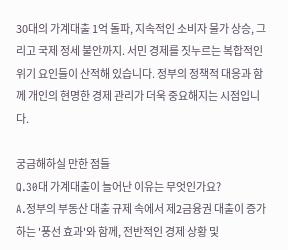30대의 가계대출 1억 돌파, 지속적인 소비자 물가 상승, 그리고 국제 정세 불안까지. 서민 경제를 짓누르는 복합적인 위기 요인들이 산적해 있습니다. 정부의 정책적 대응과 함께 개인의 현명한 경제 관리가 더욱 중요해지는 시점입니다.

궁금해하실 만한 점들
Q.30대 가계대출이 늘어난 이유는 무엇인가요?
A.정부의 부동산 대출 규제 속에서 제2금융권 대출이 증가하는 '풍선 효과'와 함께, 전반적인 경제 상황 및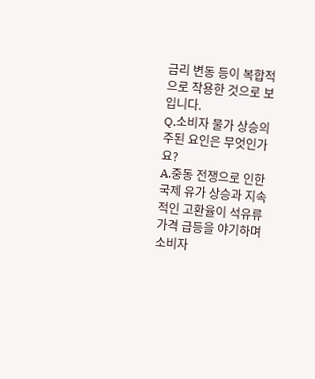금리 변동 등이 복합적으로 작용한 것으로 보입니다.
Q.소비자 물가 상승의 주된 요인은 무엇인가요?
A.중동 전쟁으로 인한 국제 유가 상승과 지속적인 고환율이 석유류 가격 급등을 야기하며 소비자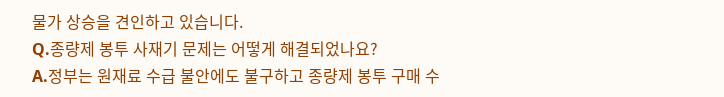물가 상승을 견인하고 있습니다.
Q.종량제 봉투 사재기 문제는 어떻게 해결되었나요?
A.정부는 원재료 수급 불안에도 불구하고 종량제 봉투 구매 수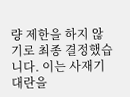량 제한을 하지 않기로 최종 결정했습니다. 이는 사재기 대란을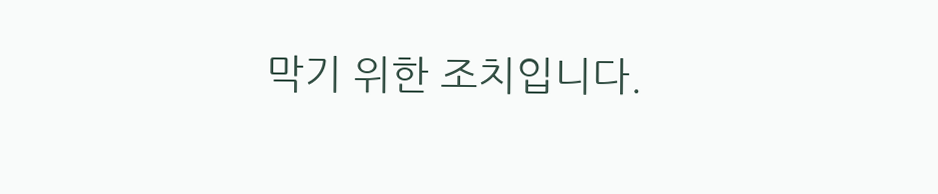막기 위한 조치입니다.